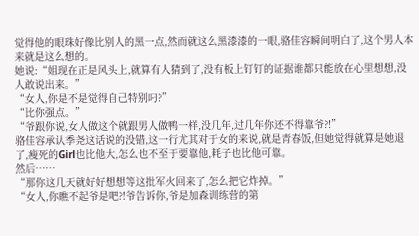觉得他的眼珠好像比别人的黑一点,然而就这么黑漆漆的一眼,骆佳容瞬间明白了,这个男人本来就是这么想的。
她说:“姐现在正是风头上,就算有人猜到了,没有板上钉钉的证据谁都只能放在心里想想,没人敢说出来。”
“女人,你是不是觉得自己特别叼?”
“比你强点。”
“爷跟你说,女人做这个就跟男人做鸭一样,没几年,过几年你还不得靠爷?!”
骆佳容承认季尧这话说的没错,这一行尤其对于女的来说,就是青春饭,但她觉得就算是她退了,瘦死的Girl也比他大,怎么也不至于要靠他,耗子也比他可靠。
然后……
“那你这几天就好好想想等这批军火回来了,怎么把它炸掉。”
“女人,你瞧不起爷是吧?!爷告诉你,爷是加森训练营的第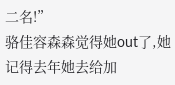二名!”
骆佳容森森觉得她out了,她记得去年她去给加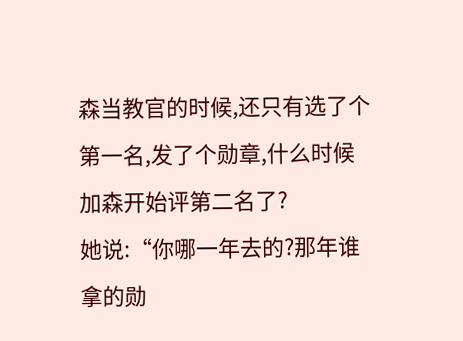森当教官的时候,还只有选了个第一名,发了个勋章,什么时候加森开始评第二名了?
她说:“你哪一年去的?那年谁拿的勋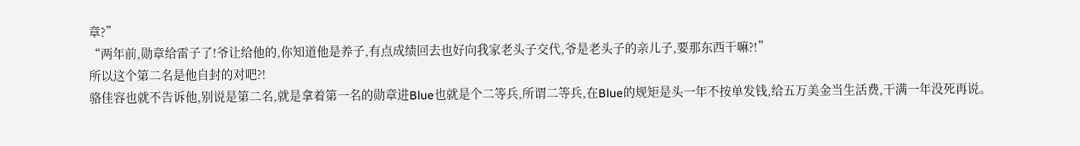章?”
“两年前,勋章给雷子了!爷让给他的,你知道他是养子,有点成绩回去也好向我家老头子交代,爷是老头子的亲儿子,要那东西干嘛?!”
所以这个第二名是他自封的对吧?!
骆佳容也就不告诉他,别说是第二名,就是拿着第一名的勋章进Blue也就是个二等兵,所谓二等兵,在Blue的规矩是头一年不按单发钱,给五万美金当生活费,干满一年没死再说。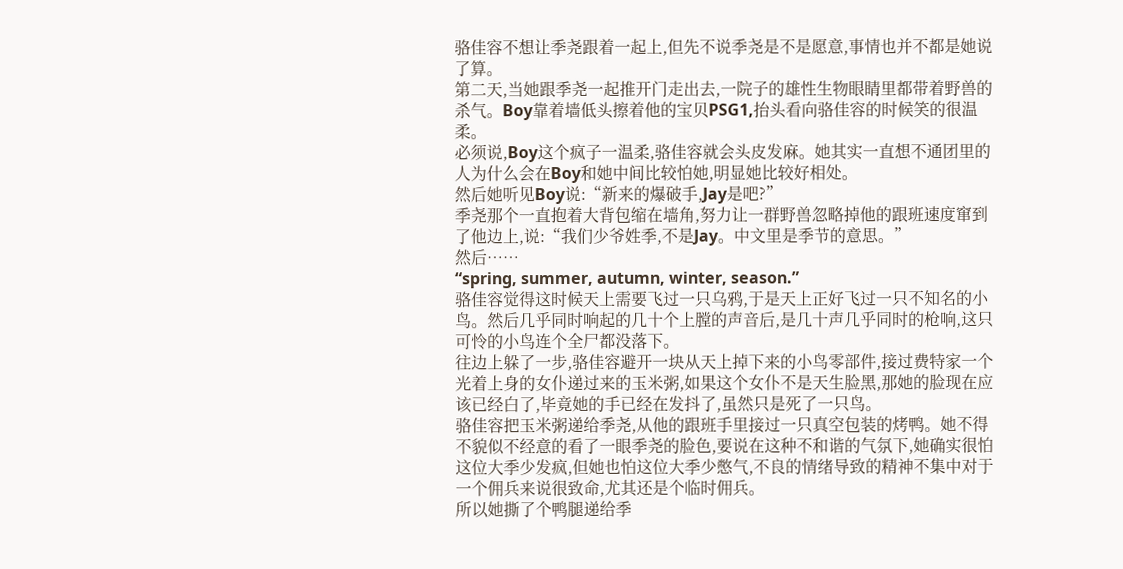骆佳容不想让季尧跟着一起上,但先不说季尧是不是愿意,事情也并不都是她说了算。
第二天,当她跟季尧一起推开门走出去,一院子的雄性生物眼睛里都带着野兽的杀气。Boy靠着墙低头擦着他的宝贝PSG1,抬头看向骆佳容的时候笑的很温柔。
必须说,Boy这个疯子一温柔,骆佳容就会头皮发麻。她其实一直想不通团里的人为什么会在Boy和她中间比较怕她,明显她比较好相处。
然后她听见Boy说:“新来的爆破手,Jay是吧?”
季尧那个一直抱着大背包缩在墙角,努力让一群野兽忽略掉他的跟班速度窜到了他边上,说:“我们少爷姓季,不是Jay。中文里是季节的意思。”
然后……
“spring, summer, autumn, winter, season.”
骆佳容觉得这时候天上需要飞过一只乌鸦,于是天上正好飞过一只不知名的小鸟。然后几乎同时响起的几十个上膛的声音后,是几十声几乎同时的枪响,这只可怜的小鸟连个全尸都没落下。
往边上躲了一步,骆佳容避开一块从天上掉下来的小鸟零部件,接过费特家一个光着上身的女仆递过来的玉米粥,如果这个女仆不是天生脸黑,那她的脸现在应该已经白了,毕竟她的手已经在发抖了,虽然只是死了一只鸟。
骆佳容把玉米粥递给季尧,从他的跟班手里接过一只真空包装的烤鸭。她不得不貌似不经意的看了一眼季尧的脸色,要说在这种不和谐的气氛下,她确实很怕这位大季少发疯,但她也怕这位大季少憋气,不良的情绪导致的精神不集中对于一个佣兵来说很致命,尤其还是个临时佣兵。
所以她撕了个鸭腿递给季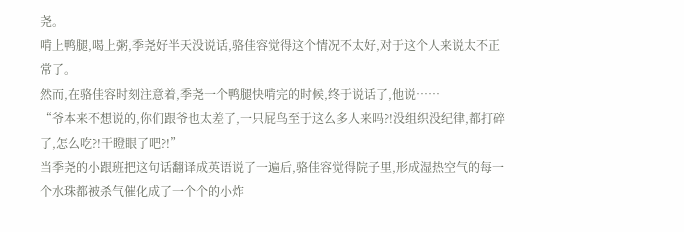尧。
啃上鸭腿,喝上粥,季尧好半天没说话,骆佳容觉得这个情况不太好,对于这个人来说太不正常了。
然而,在骆佳容时刻注意着,季尧一个鸭腿快啃完的时候,终于说话了,他说……
“爷本来不想说的,你们跟爷也太差了,一只屁鸟至于这么多人来吗?!没组织没纪律,都打碎了,怎么吃?!干瞪眼了吧?!”
当季尧的小跟班把这句话翻译成英语说了一遍后,骆佳容觉得院子里,形成湿热空气的每一个水珠都被杀气催化成了一个个的小炸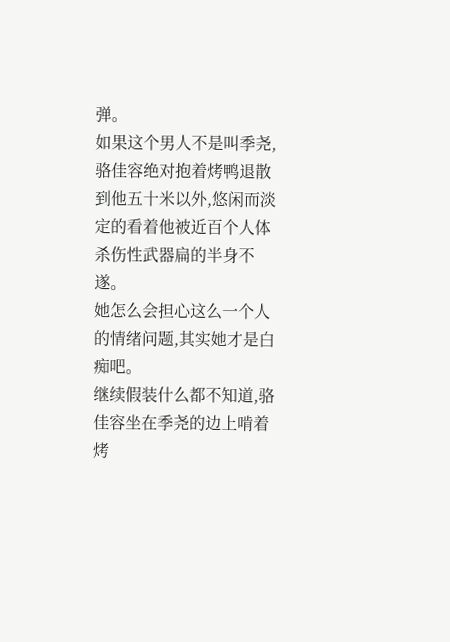弹。
如果这个男人不是叫季尧,骆佳容绝对抱着烤鸭退散到他五十米以外,悠闲而淡定的看着他被近百个人体杀伤性武器扁的半身不遂。
她怎么会担心这么一个人的情绪问题,其实她才是白痴吧。
继续假装什么都不知道,骆佳容坐在季尧的边上啃着烤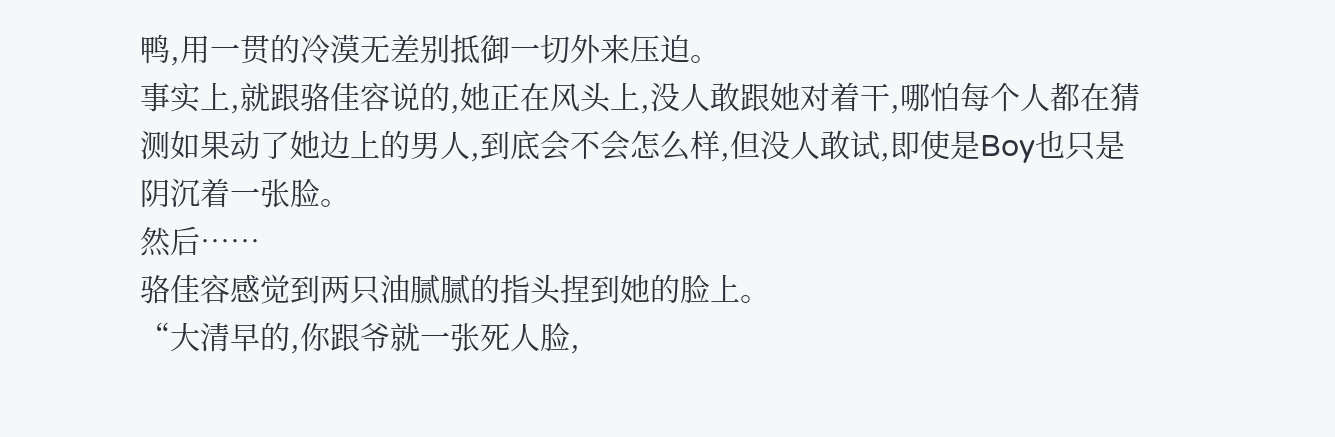鸭,用一贯的冷漠无差别抵御一切外来压迫。
事实上,就跟骆佳容说的,她正在风头上,没人敢跟她对着干,哪怕每个人都在猜测如果动了她边上的男人,到底会不会怎么样,但没人敢试,即使是Boy也只是阴沉着一张脸。
然后……
骆佳容感觉到两只油腻腻的指头捏到她的脸上。
“大清早的,你跟爷就一张死人脸,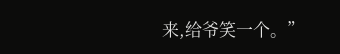来,给爷笑一个。”